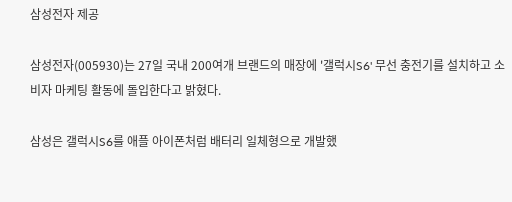삼성전자 제공

삼성전자(005930)는 27일 국내 200여개 브랜드의 매장에 '갤럭시S6' 무선 충전기를 설치하고 소비자 마케팅 활동에 돌입한다고 밝혔다.

삼성은 갤럭시S6를 애플 아이폰처럼 배터리 일체형으로 개발했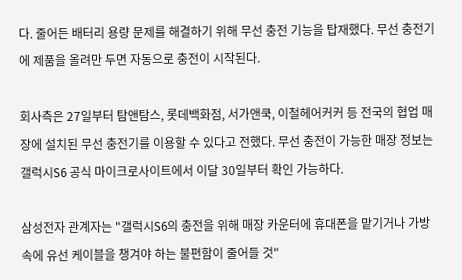다. 줄어든 배터리 용량 문제를 해결하기 위해 무선 충전 기능을 탑재했다. 무선 충전기에 제품을 올려만 두면 자동으로 충전이 시작된다.

회사측은 27일부터 탐앤탐스, 롯데백화점, 서가앤쿡, 이철헤어커커 등 전국의 협업 매장에 설치된 무선 충전기를 이용할 수 있다고 전했다. 무선 충전이 가능한 매장 정보는 갤럭시S6 공식 마이크로사이트에서 이달 30일부터 확인 가능하다.

삼성전자 관계자는 "갤럭시S6의 충전을 위해 매장 카운터에 휴대폰을 맡기거나 가방 속에 유선 케이블을 챙겨야 하는 불편함이 줄어들 것"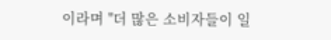이라며 "더 많은 소비자들이 일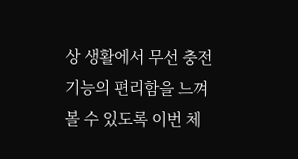상 생활에서 무선 충전 기능의 편리함을 느껴볼 수 있도록 이번 체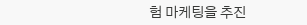험 마케팅을 추진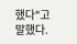했다"고 말했다.